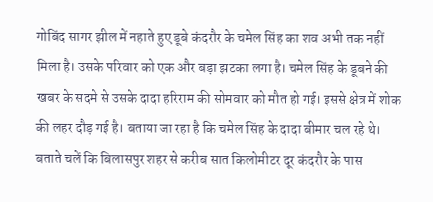गोबिंद सागर झील में नहाते हुए डूबे कंदरौर के चमेल सिंह का शव अभी तक नहीं मिला है। उसके परिवार को एक और बड़ा झटका लगा है। चमेल सिंह के डूबने की खबर के सदमे से उसके दादा हरिराम की सोमवार को मौत हो गई। इससे क्षेत्र में शोक की लहर दौड़ गई है। बताया जा रहा है कि चमेल सिंह के दादा बीमार चल रहे थे।
बताते चलें कि बिलासपुर शहर से करीब सात किलोमीटर दूर कंदरौर के पास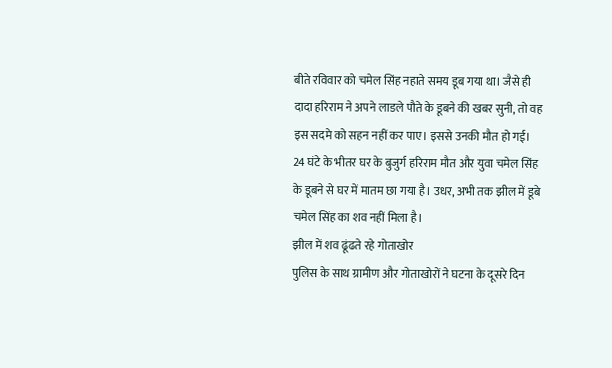बीते रविवार को चमेल सिंह नहाते समय डूब गया था। जैसे ही दादा हरिराम ने अपने लाडले पौते के डूबने की खबर सुनी, तो वह इस सदमे को सहन नहीं कर पाए। इससे उनकी मौत हो गई। 24 घंटे के भीतर घर के बुजुर्ग हरिराम मौत और युवा चमेल सिंह के डूबने से घर में मातम छा गया है। उधर, अभी तक झील में डूबे चमेल सिंह का शव नहीं मिला है।
झील में शव ढूंढते रहे गोताखोर
पुलिस के साथ ग्रामीण और गोताखोरों ने घटना के दूसरे दिन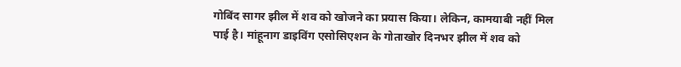गोबिंद सागर झील में शव को खोजने का प्रयास किया। लेकिन, कामयाबी नहीं मिल पाई है। मांहूनाग डाइविंग एसोसिएशन के गोताखोर दिनभर झील में शव को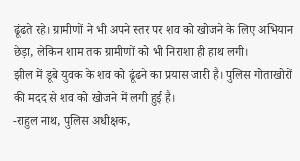ढूंढते रहे। ग्रामीणों ने भी अपने स्तर पर शव को खोजने के लिए अभियान छेड़ा, लेकिन शाम तक ग्रामीणों को भी निराशा ही हाथ लगी।
झील में डूबे युवक के शव को ढूंढने का प्रयास जारी है। पुलिस गोताखोरों की मदद से शव को खोजने में लगी हुई है।
-राहुल नाथ, पुलिस अधीक्षक,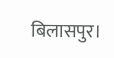बिलासपुर।